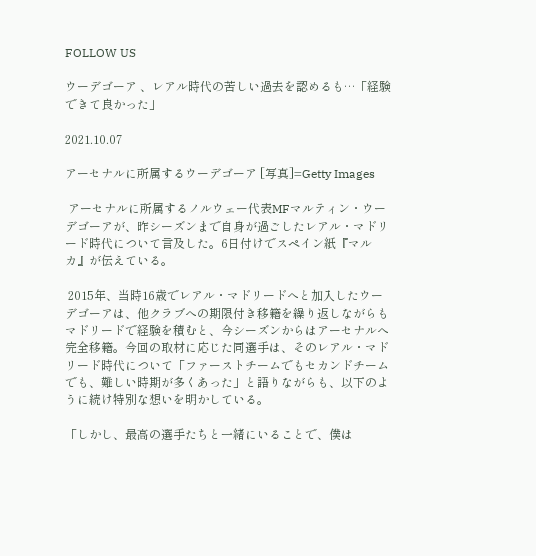FOLLOW US

ウーデゴーア 、レアル時代の苦しい過去を認めるも…「経験できて良かった」

2021.10.07

アーセナルに所属するウーデゴーア [写真]=Getty Images

 アーセナルに所属するノルウェー代表MFマルティン・ウーデゴーアが、昨シーズンまで自身が過ごしたレアル・マドリード時代について言及した。6日付けでスペイン紙『マルカ』が伝えている。

 2015年、当時16歳でレアル・マドリードへと加入したウーデゴーアは、他クラブへの期限付き移籍を繰り返しながらもマドリードで経験を積むと、今シーズンからはアーセナルへ完全移籍。今回の取材に応じた同選手は、そのレアル・マドリード時代について「ファーストチームでもセカンドチームでも、難しい時期が多くあった」と語りながらも、以下のように続け特別な想いを明かしている。

「しかし、最高の選手たちと一緒にいることで、僕は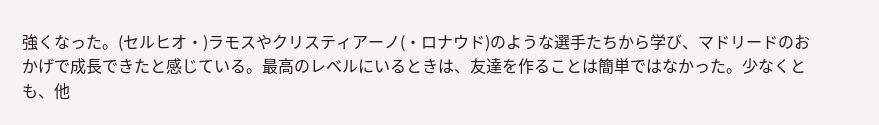強くなった。(セルヒオ・)ラモスやクリスティアーノ(・ロナウド)のような選手たちから学び、マドリードのおかげで成長できたと感じている。最高のレベルにいるときは、友達を作ることは簡単ではなかった。少なくとも、他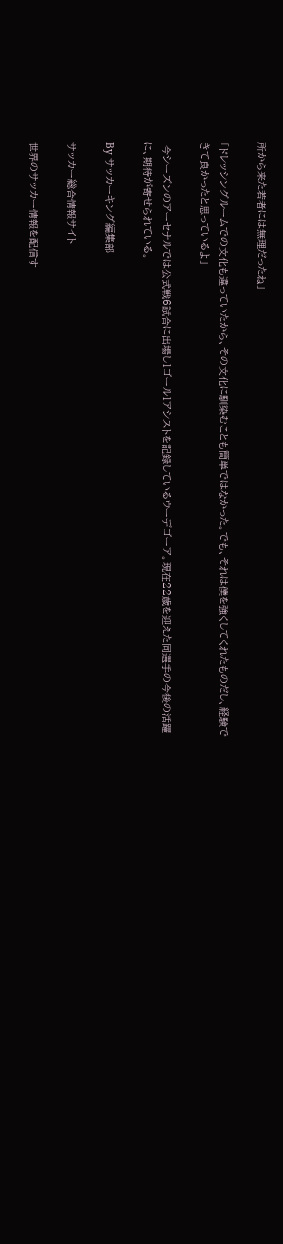所から来た若者には無理だったね」

「ドレッシングルームでの文化も違っていたから、その文化に馴染むことも簡単ではなかった。でも、それは僕を強くしてくれたものだし、経験できて良かったと思っているよ」

 今シーズンのアーセナルでは公式戦6試合に出場し1ゴール1アシストを記録しているウーデゴーア。現在22歳を迎えた同選手の今後の活躍に、期待が寄せられている。

By サッカーキング編集部

サッカー総合情報サイト

世界のサッカー情報を配信す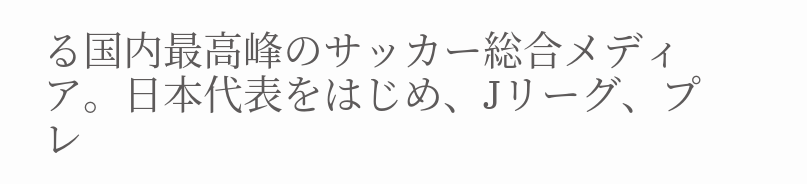る国内最高峰のサッカー総合メディア。日本代表をはじめ、Jリーグ、プレ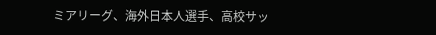ミアリーグ、海外日本人選手、高校サッ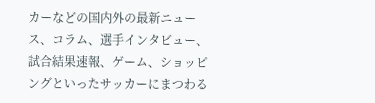カーなどの国内外の最新ニュース、コラム、選手インタビュー、試合結果速報、ゲーム、ショッピングといったサッカーにまつわる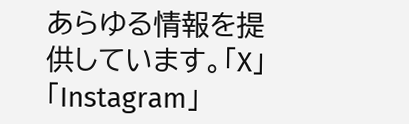あらゆる情報を提供しています。「X」「Instagram」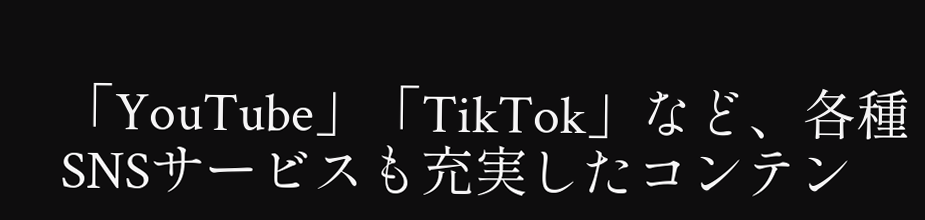「YouTube」「TikTok」など、各種SNSサービスも充実したコンテン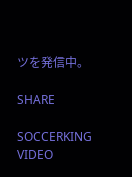ツを発信中。

SHARE

SOCCERKING VIDEO